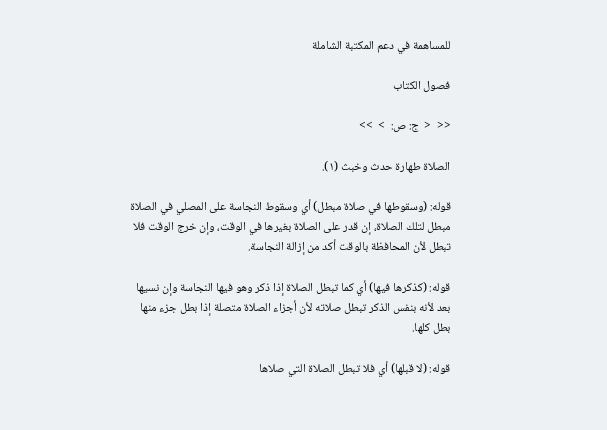للمساهمة في دعم المكتبة الشاملة

فصول الكتاب

<<  <  ج: ص:  >  >>

الصلاة طهارة حدث وخبث (١).

قوله: (وسقوطها في صلاة مبطل) أي وسقوط النجاسة على المصلي في الصلاة مبطل لتلك الصلاة، إن قدر على الصلاة بغيرها في الوقت، وإن خرج الوقت فلا تبطل لأن المحافظة بالوقت أكد من إزالة النجاسة.

قوله: (كذكرها فيها) أي كما تبطل الصلاة إذا ذكر وهو فيها النجاسة وإن نسيها بعد لأنه بنفس الذكر تبطل صلاته لأن أجزاء الصلاة متصلة إذا بطل جزء منها بطل كلها.

قوله: (لا قبلها) أي فلا تبطل الصلاة التي صلاها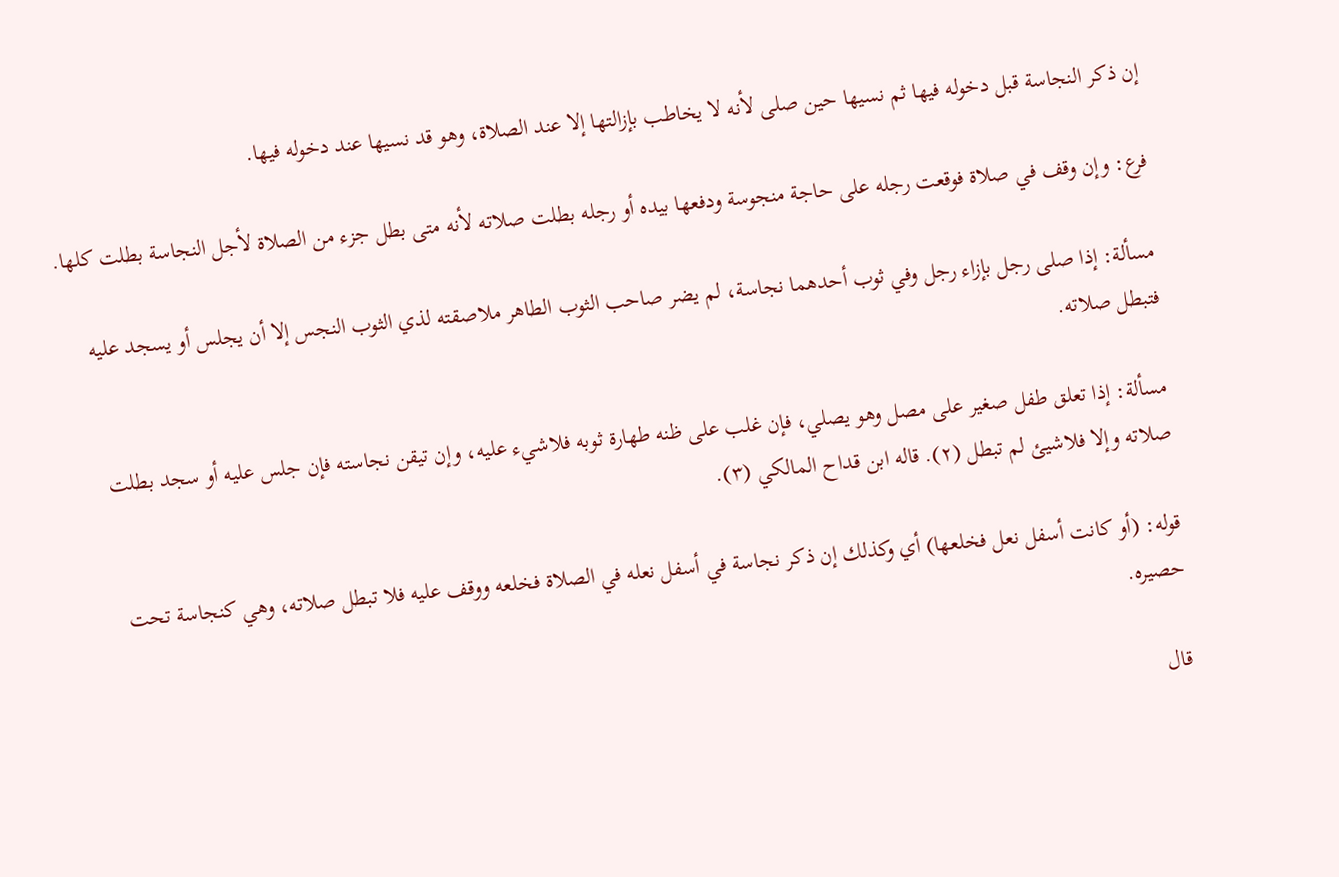إن ذكر النجاسة قبل دخوله فيها ثم نسيها حين صلى لأنه لا يخاطب بإزالتها إلا عند الصلاة، وهو قد نسيها عند دخوله فيها.

فرع: وإن وقف في صلاة فوقعت رجله على حاجة منجوسة ودفعها بيده أو رجله بطلت صلاته لأنه متى بطل جزء من الصلاة لأجل النجاسة بطلت كلها.

مسألة: إذا صلى رجل بإزاء رجل وفي ثوب أحدهما نجاسة، لم يضر صاحب الثوب الطاهر ملاصقته لذي الثوب النجس إلا أن يجلس أو يسجد عليه فتبطل صلاته.

مسألة: إذا تعلق طفل صغير على مصل وهو يصلي، فإن غلب على ظنه طهارة ثوبه فلاشيء عليه، وإن تيقن نجاسته فإن جلس عليه أو سجد بطلت صلاته وإلا فلاشيئ لم تبطل (٢). قاله ابن قداح المالكي (٣).

قوله: (أو كانت أسفل نعل فخلعها) أي وكذلك إن ذكر نجاسة في أسفل نعله في الصلاة فخلعه ووقف عليه فلا تبطل صلاته، وهي كنجاسة تحت حصيره.

قال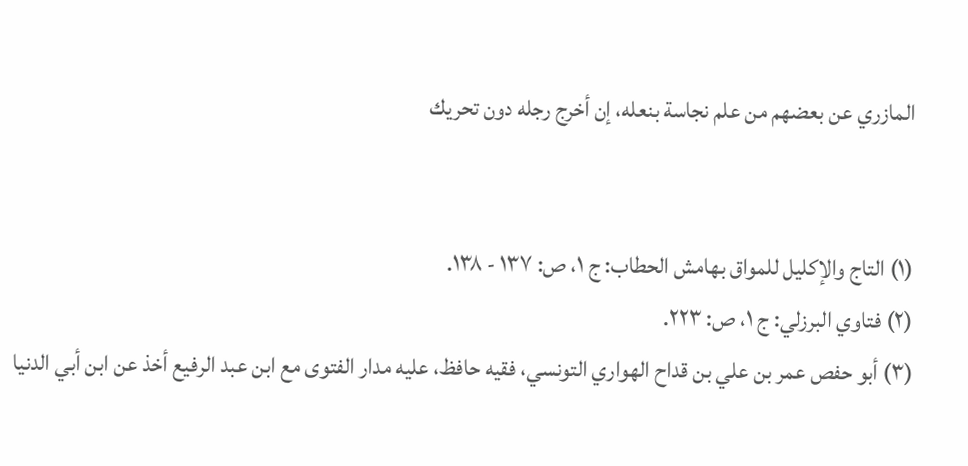المازري عن بعضهم من علم نجاسة بنعله، إن أخرج رجله دون تحريك


(١) التاج والإكليل للمواق بهامش الحطاب: ج ١، ص: ١٣٧ - ١٣٨.
(٢) فتاوي البرزلي: ج ١، ص: ٢٢٣.
(٣) أبو حفص عمر بن علي بن قداح الهواري التونسي، فقيه حافظ، عليه مدار الفتوى مع ابن عبد الرفيع أخذ عن ابن أبي الدنيا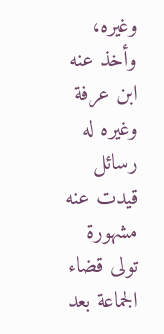وغيره، وأخذ عنه ابن عرفة وغيره له رسائل قيدت عنه مشهورة تولى قضاء الجماعة بعد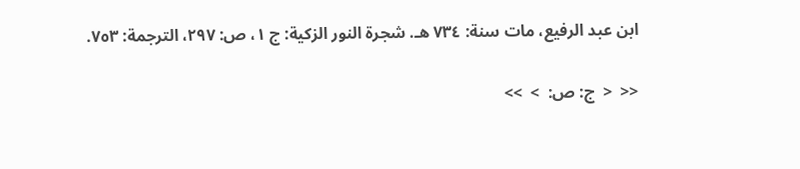ابن عبد الرفيع، مات سنة: ٧٣٤ هـ. شجرة النور الزكية: ج ١، ص: ٢٩٧، الترجمة: ٧٥٣.

<<  <  ج: ص:  >  >>